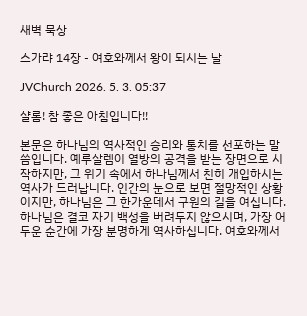새벽 묵상

스가랴 14장 - 여호와께서 왕이 되시는 날

JVChurch 2026. 5. 3. 05:37

샬롬! 참 좋은 아침입니다!!

본문은 하나님의 역사적인 승리와 통치를 선포하는 말씀입니다. 예루살렘이 열방의 공격을 받는 장면으로 시작하지만, 그 위기 속에서 하나님께서 친히 개입하시는 역사가 드러납니다. 인간의 눈으로 보면 절망적인 상황이지만, 하나님은 그 한가운데서 구원의 길을 여십니다. 하나님은 결코 자기 백성을 버려두지 않으시며, 가장 어두운 순간에 가장 분명하게 역사하십니다. 여호와께서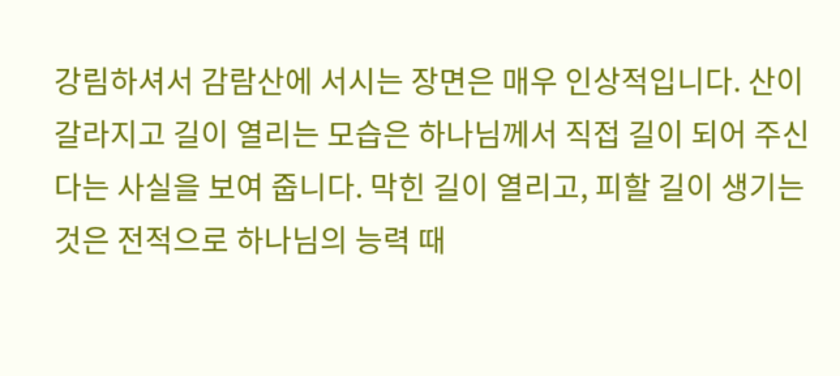강림하셔서 감람산에 서시는 장면은 매우 인상적입니다. 산이 갈라지고 길이 열리는 모습은 하나님께서 직접 길이 되어 주신다는 사실을 보여 줍니다. 막힌 길이 열리고, 피할 길이 생기는 것은 전적으로 하나님의 능력 때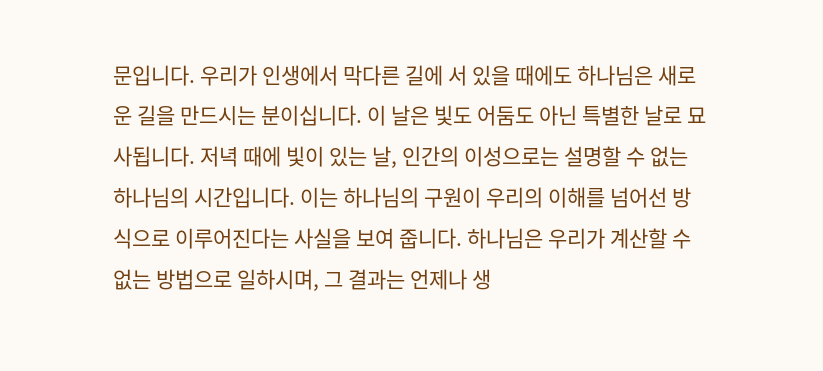문입니다. 우리가 인생에서 막다른 길에 서 있을 때에도 하나님은 새로운 길을 만드시는 분이십니다. 이 날은 빛도 어둠도 아닌 특별한 날로 묘사됩니다. 저녁 때에 빛이 있는 날, 인간의 이성으로는 설명할 수 없는 하나님의 시간입니다. 이는 하나님의 구원이 우리의 이해를 넘어선 방식으로 이루어진다는 사실을 보여 줍니다. 하나님은 우리가 계산할 수 없는 방법으로 일하시며, 그 결과는 언제나 생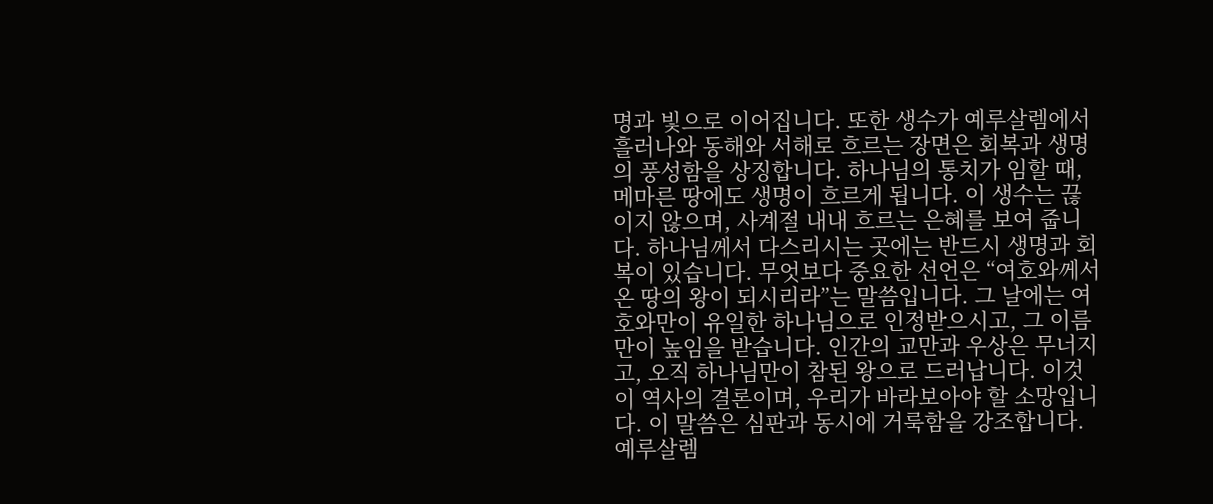명과 빛으로 이어집니다. 또한 생수가 예루살렘에서 흘러나와 동해와 서해로 흐르는 장면은 회복과 생명의 풍성함을 상징합니다. 하나님의 통치가 임할 때, 메마른 땅에도 생명이 흐르게 됩니다. 이 생수는 끊이지 않으며, 사계절 내내 흐르는 은혜를 보여 줍니다. 하나님께서 다스리시는 곳에는 반드시 생명과 회복이 있습니다. 무엇보다 중요한 선언은 “여호와께서 온 땅의 왕이 되시리라”는 말씀입니다. 그 날에는 여호와만이 유일한 하나님으로 인정받으시고, 그 이름만이 높임을 받습니다. 인간의 교만과 우상은 무너지고, 오직 하나님만이 참된 왕으로 드러납니다. 이것이 역사의 결론이며, 우리가 바라보아야 할 소망입니다. 이 말씀은 심판과 동시에 거룩함을 강조합니다. 예루살렘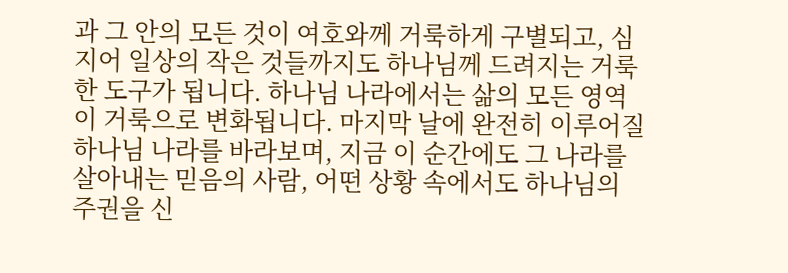과 그 안의 모든 것이 여호와께 거룩하게 구별되고, 심지어 일상의 작은 것들까지도 하나님께 드려지는 거룩한 도구가 됩니다. 하나님 나라에서는 삶의 모든 영역이 거룩으로 변화됩니다. 마지막 날에 완전히 이루어질 하나님 나라를 바라보며, 지금 이 순간에도 그 나라를 살아내는 믿음의 사람, 어떤 상황 속에서도 하나님의 주권을 신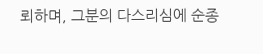뢰하며, 그분의 다스리심에 순종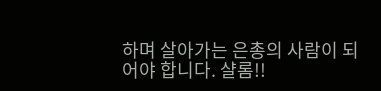하며 살아가는 은총의 사람이 되어야 합니다. 샬롬!!